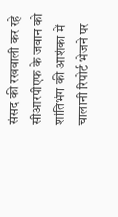संसद की रखवाली कर रहे सीआरपीएफ के जवान को शांतिभंग की आशंका में चालानी रिपोर्ट भेजने पर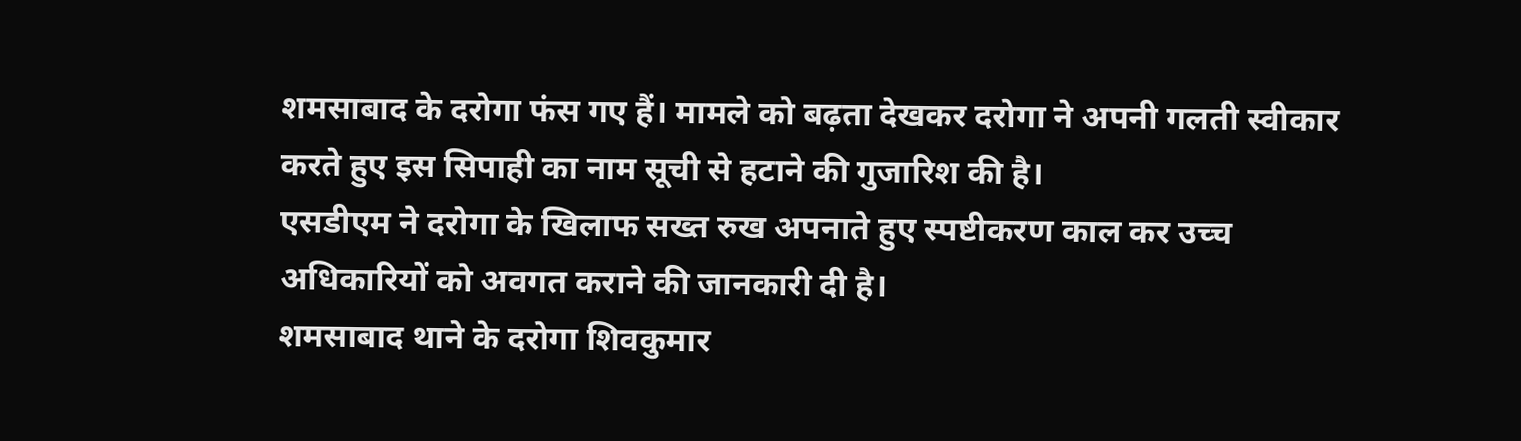शमसाबाद के दरोगा फंस गए हैं। मामले को बढ़ता देखकर दरोगा ने अपनी गलती स्वीकार करते हुए इस सिपाही का नाम सूची से हटाने की गुजारिश की है।
एसडीएम ने दरोगा के खिलाफ सख्त रुख अपनाते हुए स्पष्टीकरण काल कर उच्च अधिकारियों को अवगत कराने की जानकारी दी है।
शमसाबाद थाने के दरोगा शिवकुमार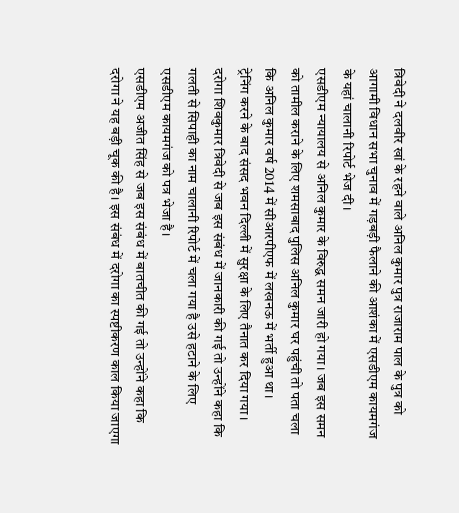त्रिवेदी ने दलवीर खां के रहने वाले अनिल कुमार पुत्र राजाराम पाल के पुत्र को आगामी विधान सभा चुनाव में गड़बड़ी फैलाने की आशंका में एसडीएम कायमगंज के यहां चालानी रिपोर्ट भेज दी।
एसडीएम न्यायालय से अनिल कुमार के विरुद्ध समन जारी हो गया। जब इस समन को तामील कराने के लिए शमसाबाद पुलिस अनिल कुमार घर पहुंची तो पता चला कि अनिल कुमार वर्ष 2014 में सीआरपीएफ में लखनऊ में भर्ती हुआ था।
ट्रेनिंग करने के बाद संसद भवन दिल्ली में सुरक्षा के लिए तैनात कर दिया गया। दरोगा शिवकुमार त्रिवेदी से जब इस संबंध में जानकारी की गई तो उन्होंने कहा कि गलती से सिपाही का नाम चालानी रिपोर्ट में चला गया है उसे हटाने के लिए एसडीएम कायमगंज को पत्र भेजा है।
एसडीएम अजीत सिंह से जब इस संबंध में बातचीत की गई तो उन्होंने कहा कि दरोगा ने यह बड़ी चूक की है। इस संबंध में दरोगा का स्पष्टीकरण काल किया जाएगा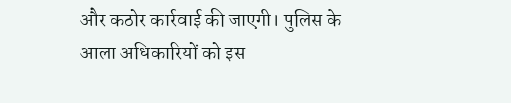और कठोर कार्रवाई की जाएगी। पुलिस के आला अधिकारियों को इस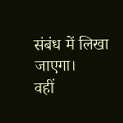संबंध में लिखा जाएगा।
वहीं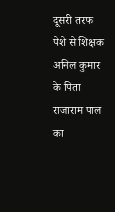दूसरी तरफ पेशे से शिक्षक अनिल कुमार के पिता राजाराम पाल का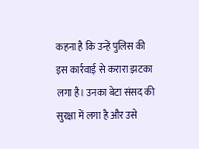कहना है कि उन्हें पुलिस की इस कार्रवाई से करारा झटका लगा है। उनका बेटा संसद की सुरक्षा में लगा है और उसे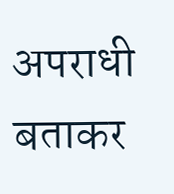अपराधी बताकर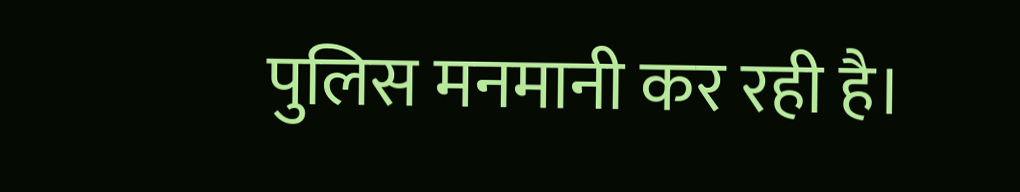पुलिस मनमानी कर रही है।